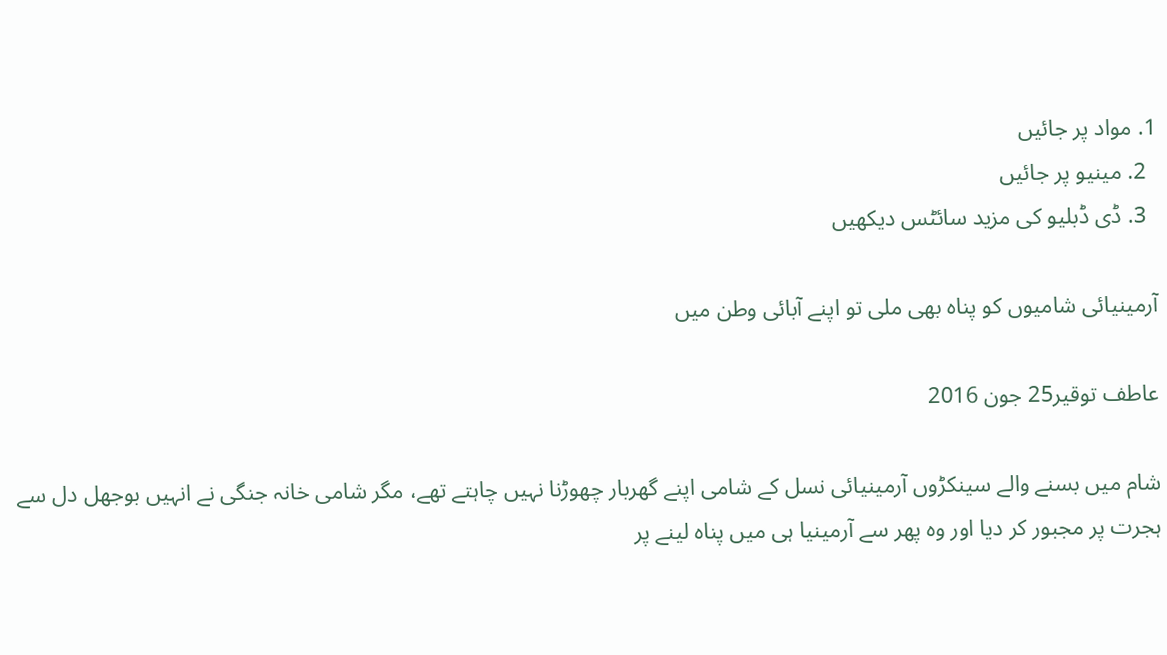1. مواد پر جائیں
  2. مینیو پر جائیں
  3. ڈی ڈبلیو کی مزید سائٹس دیکھیں

آرمینیائی شامیوں کو پناہ بھی ملی تو اپنے آبائی وطن میں

عاطف توقیر25 جون 2016

شام میں بسنے والے سینکڑوں آرمینیائی نسل کے شامی اپنے گھربار چھوڑنا نہیں چاہتے تھے، مگر شامی خانہ جنگی نے انہیں بوجھل دل سے ہجرت پر مجبور کر دیا اور وہ پھر سے آرمینیا ہی میں پناہ لینے پر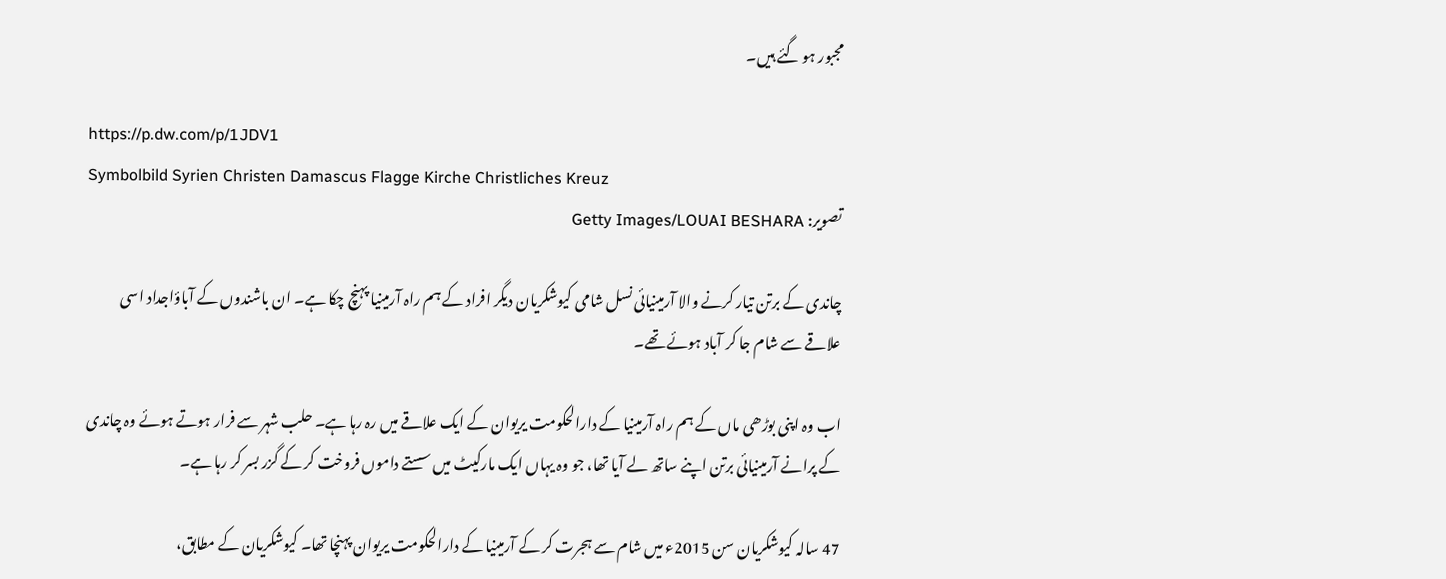مجبور ہو گئے ہیں۔

https://p.dw.com/p/1JDV1
Symbolbild Syrien Christen Damascus Flagge Kirche Christliches Kreuz
تصویر: Getty Images/LOUAI BESHARA

چاندی کے برتن تیار کرنے والا آرمینیائی نسل شامی کیوشکریان دیگر افراد کے ہم راہ آرمینیا پہنچ چکا ہے۔ ان باشندوں کے آباؤاجداد اسی علاقے سے شام جا کر آباد ہوئے تھے۔

اب وہ اپنی بوڑھی ماں کے ہم راہ آرمینیا کے دارالحکومت یریوان کے ایک علاقے میں رہ رہا ہے۔ حلب شہر سے فرار ہوتے ہوئے وہ چاندی کے پرانے آرمینیائی برتن اپنے ساتھ لے آیا تھا، جو وہ یہاں ایک مارکیٹ میں سستے داموں فروخت کر کے گزر بسر کر رہا ہے۔

47 سالہ کیوشکریان سن 2015ء میں شام سے ہجرت کر کے آرمینیا کے دارالحکومت یریوان پہنچا تھا۔ کیوشکریان کے مطابق،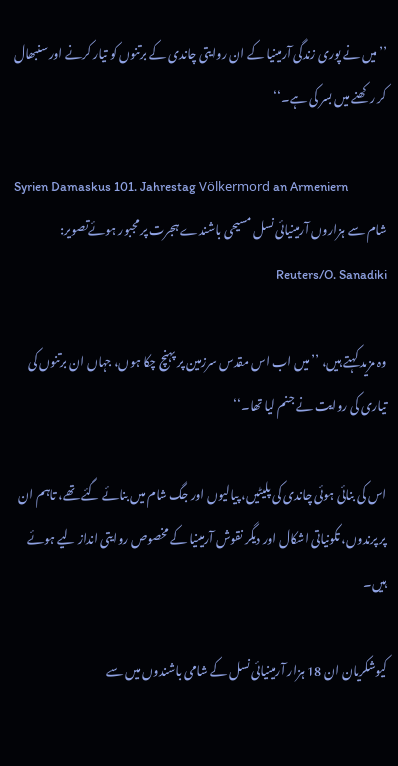’’میں نے پوری زندگی آرمینیا کے ان روایتی چاندی کے برتنوں کو تیار کرنے اور سنبھال کر رکھنے میں بسر کی ہے۔‘‘

Syrien Damaskus 101. Jahrestag Völkermord an Armeniern
شام سے ہزاروں آرمینیائی نسل مسیحی باشندے ہجرت پر مجبور ہوئےتصویر: Reuters/O. Sanadiki

وہ مزید کہتے ہیں، ’’میں اب اس مقدس سرزمین پر پہنچ چکا ہوں، جہاں ان برتنوں کی تیاری کی روایت نے جنم لیا تھا۔‘‘

اس کی بنائی ہوئی چاندی کی پلیٹیں، پیالیوں اور جگ شام میں بنائے گئے تھے، تاہم ان پر پرندوں، تکونیاتی اشکال اور دیگر نقوش آرمینیا کے مخصوص روایتی انداز لیے ہوئے ہیں۔

کیوشکریان ان 18 ہزار آرمینیائی نسل کے شامی باشندوں میں سے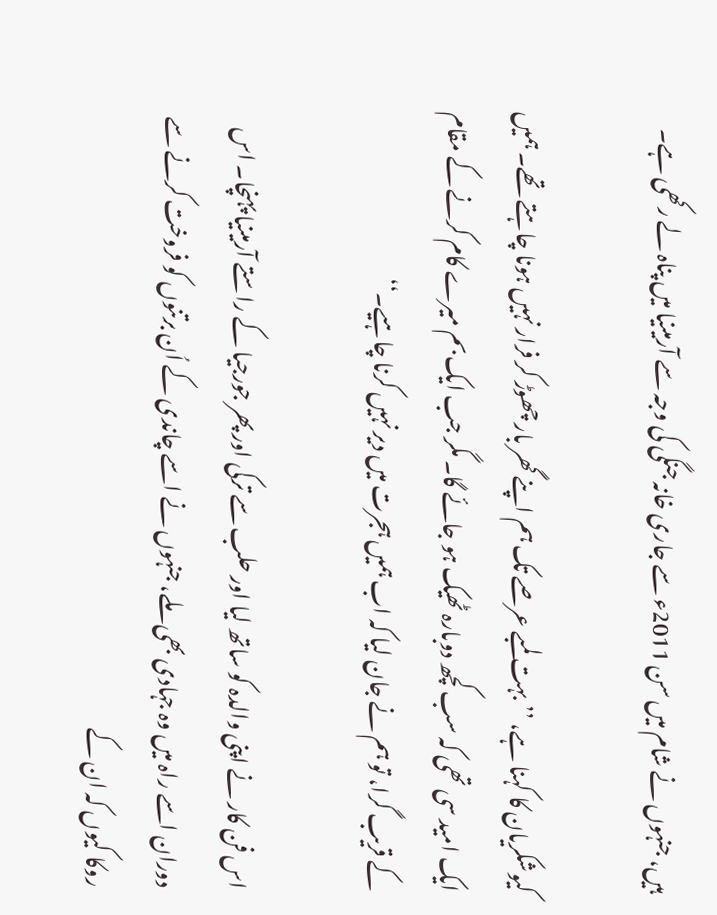ہیں، جنہوں نے شام میں سن 2011ء سے جاری خانہ جنگی کی وجہ سے آرمینیا میں پناہ لے رکھی ہے۔

کیوشکریان کا کہنا ہے، ’’بہت لمبے عرصے تک ہم اپنے گھر بار چھوڑ کر فرار نہیں ہونا چاہتے تھے۔ ہمیں ایک امید سی تھی کہ سب کچھ دوبارہ ٹھیک ہو جائے گا۔ مگر جب ایک بم میرے کام کرنے کے مقام کے قریب گرا، تو ہم نے جان لیا کہ اب ہمیں ہجرت میں دیر نہیں کرنا چاہیے۔‘‘

اس فن کار نے اپنی والدہ کو ساتھ لیا اور حلب سے ترکی اور پھر جورجیا کے راستے آرمینیا پہنچا۔ اس دوران اسے راہ میں وہ جہادی بھی ملے، جنہوں نے اسے چاندی کے اُن برتنوں کو فروخت کرنے سے روکا کیوں کہ ان کے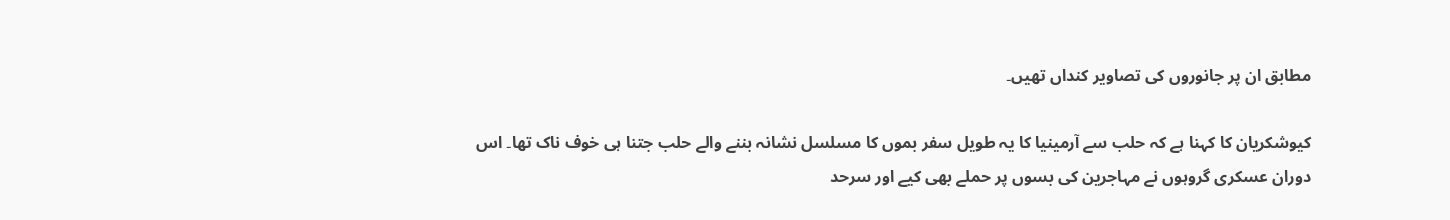مطابق ان پر جانوروں کی تصاویر کنداں تھیں۔

کیوشکریان کا کہنا ہے کہ حلب سے آرمینیا کا یہ طویل سفر بموں کا مسلسل نشانہ بننے والے حلب جتنا ہی خوف ناک تھا۔ اس دوران عسکری گروہوں نے مہاجرین کی بسوں پر حملے بھی کیے اور سرحد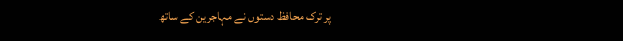پر ترک محافظ دستوں نے مہاجرین کے ساتھ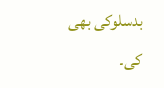بدسلوکی بھی کی۔